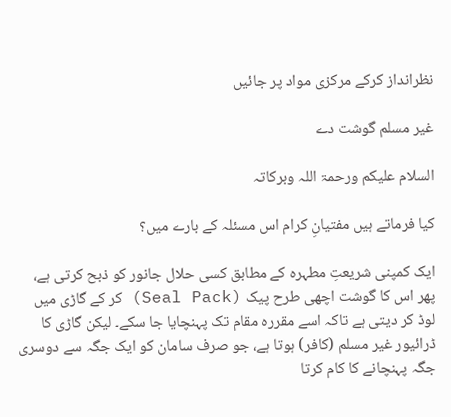نظرانداز کرکے مرکزی مواد پر جائیں

غیر مسلم گوشت دے

السلام علیکم ورحمۃ اللہ وبرکاتہ

کیا فرماتے ہیں مفتیانِ کرام اس مسئلہ کے بارے میں؟

ایک کمپنی شریعتِ مطہرہ کے مطابق کسی حلال جانور کو ذبح کرتی ہے، پھر اس کا گوشت اچھی طرح پیک (Seal Pack) کر کے گاڑی میں لوڈ کر دیتی ہے تاکہ اسے مقررہ مقام تک پہنچایا جا سکے۔ لیکن گاڑی کا ڈرائیور غیر مسلم (کافر) ہوتا ہے، جو صرف سامان کو ایک جگہ سے دوسری جگہ پہنچانے کا کام کرتا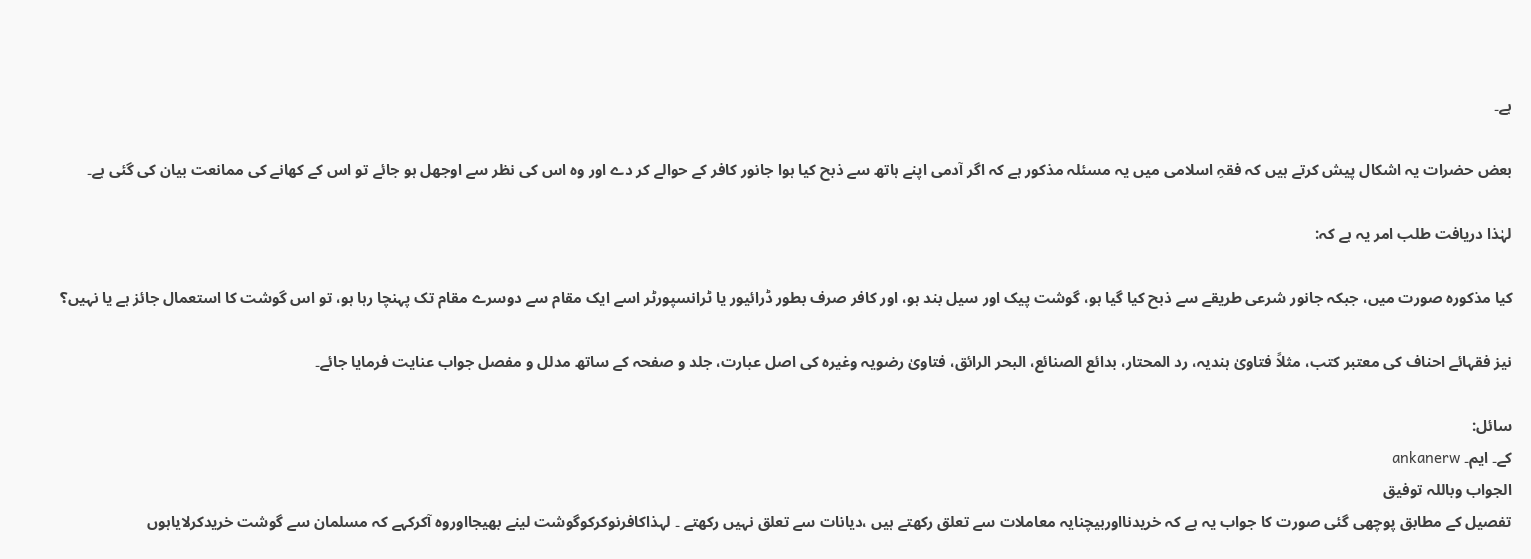ہے۔

بعض حضرات یہ اشکال پیش کرتے ہیں کہ فقہِ اسلامی میں یہ مسئلہ مذکور ہے کہ اگر آدمی اپنے ہاتھ سے ذبح کیا ہوا جانور کافر کے حوالے کر دے اور وہ اس کی نظر سے اوجھل ہو جائے تو اس کے کھانے کی ممانعت بیان کی گئی ہے۔

لہٰذا دریافت طلب امر یہ ہے کہ:

کیا مذکورہ صورت میں، جبکہ جانور شرعی طریقے سے ذبح کیا گیا ہو، گوشت پیک اور سیل بند ہو، اور کافر صرف بطور ڈرائیور یا ٹرانسپورٹر اسے ایک مقام سے دوسرے مقام تک پہنچا رہا ہو، تو اس گوشت کا استعمال جائز ہے یا نہیں؟

نیز فقہائے احناف کی معتبر کتب، مثلاً فتاویٰ ہندیہ، رد المحتار، بدائع الصنائع، البحر الرائق، فتاویٰ رضویہ وغیرہ کی اصل عبارت، جلد و صفحہ کے ساتھ مدلل و مفصل جواب عنایت فرمایا جائے۔

سائل:
کے۔ ایم۔ ankanerw
الجواب وباللہ توفیق
تفصیل کے مطابق پوچھی گئی صورت کا جواب یہ ہے کہ خریدنااوربیچنایہ معاملات سے تعلق رکھتے ہیں ،دیانات سے تعلق نہیں رکھتے ۔ لہذاکافرنوکرکوگوشت لینے بھیجااوروہ آکرکہے کہ مسلمان سے گوشت خریدکرلایاہوں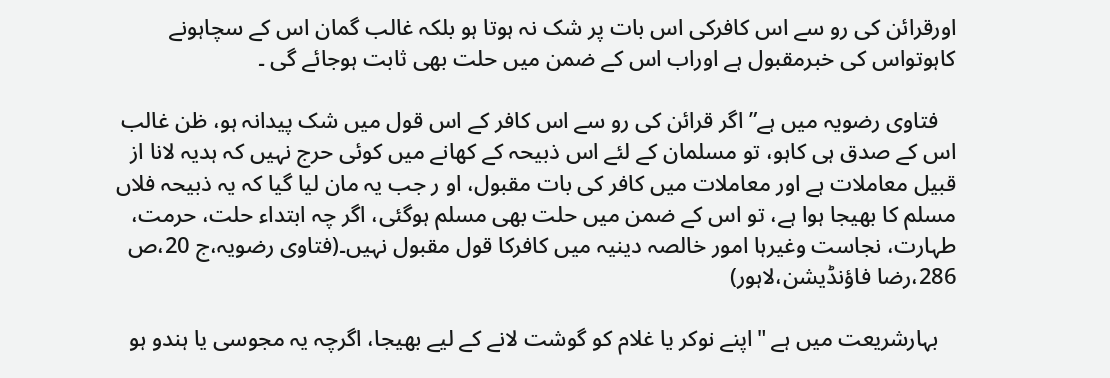اورقرائن کی رو سے اس کافرکی اس بات پر شک نہ ہوتا ہو بلکہ غالب گمان اس کے سچاہونے کاہوتواس کی خبرمقبول ہے اوراب اس کے ضمن میں حلت بھی ثابت ہوجائے گی ۔

   فتاوی رضویہ میں ہے” اگر قرائن کی رو سے اس کافر کے اس قول میں شک پیدانہ ہو، ظن غالب اس کے صدق ہی کاہو، تو مسلمان کے لئے اس ذبیحہ کے کھانے میں کوئی حرج نہیں کہ ہدیہ لانا از قبیل معاملات ہے اور معاملات میں کافر کی بات مقبول، او ر جب یہ مان لیا گیا کہ یہ ذبیحہ فلاں مسلم کا بھیجا ہوا ہے، تو اس کے ضمن میں حلت بھی مسلم ہوگئی، اگر چہ ابتداء حلت، حرمت، طہارت، نجاست وغیرہا امور خالصہ دینیہ میں کافرکا قول مقبول نہیں۔(فتاوی رضویہ،ج 20،ص 286،رضا فاؤنڈیشن،لاہور)

   بہارشریعت میں ہے "اپنے نوکر یا غلام کو گوشت لانے کے لیے بھیجا، اگرچہ یہ مجوسی یا ہندو ہو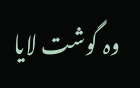وہ گوشت لایا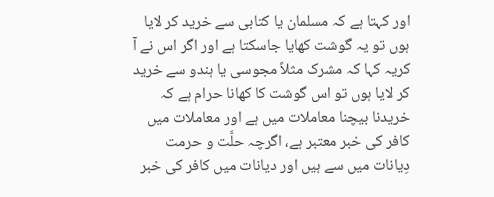اور کہتا ہے کہ مسلمان یا کتابی سے خرید کر لایا ہوں تو یہ گوشت کھایا جاسکتا ہے اور اگر اس نے آ کریہ کہا کہ مشرک مثلاً مجوسی یا ہندو سے خرید کر لایا ہوں تو اس گوشت کا کھانا حرام ہے کہ خریدنا بیچنا معاملات میں ہے اور معاملات میں کافر کی خبر معتبر ہے، اگرچہ حلَّت و حرمت دِیانات میں سے ہیں اور دیانات میں کافر کی خبر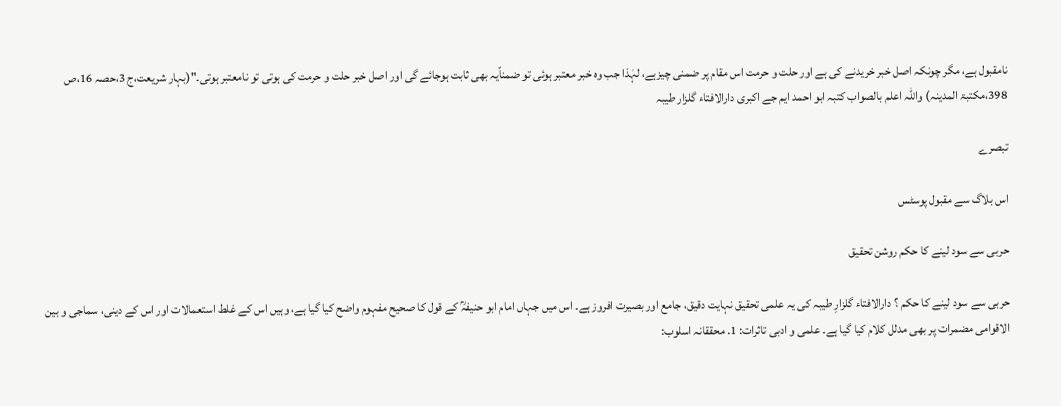نامقبول ہے، مگر چونکہ اصل خبر خریدنے کی ہے اور حلت و حرمت اس مقام پر ضمنی چیزہے، لہٰذا جب وہ خبر معتبر ہوئی تو ضمناًیہ بھی ثابت ہوجائے گی اور اصل خبر حلت و حرمت کی ہوتی تو نامعتبر ہوتی۔"(بہار شریعت،ج 3،حصہ 16،ص 398،مکتبۃ المدینہ) واللہ اعلم بالصواب کتبہ ابو احمد ایم جے اکبری دارالافتاء گلزار طیبہ

تبصرے

اس بلاگ سے مقبول پوسٹس

حربی سے سود لینے کا حکم روشن تحقیق

حربی سے سود لینے کا حکم ؟ دارالافتاء گلزارِ طیبہ کی یہ علمی تحقیق نہایت دقیق، جامع اور بصیرت افروز ہے۔ اس میں جہاں امام ابو حنیفہؒ کے قول کا صحیح مفہوم واضح کیا گیا ہے، وہیں اس کے غلط استعمالات اور اس کے دینی، سماجی و بین الاقوامی مضمرات پر بھی مدلل کلام کیا گیا ہے۔ علمی و ادبی تاثرات: 1. محققانہ اسلوب: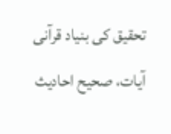تحقیق کی بنیاد قرآنی آیات، صحیح احادیث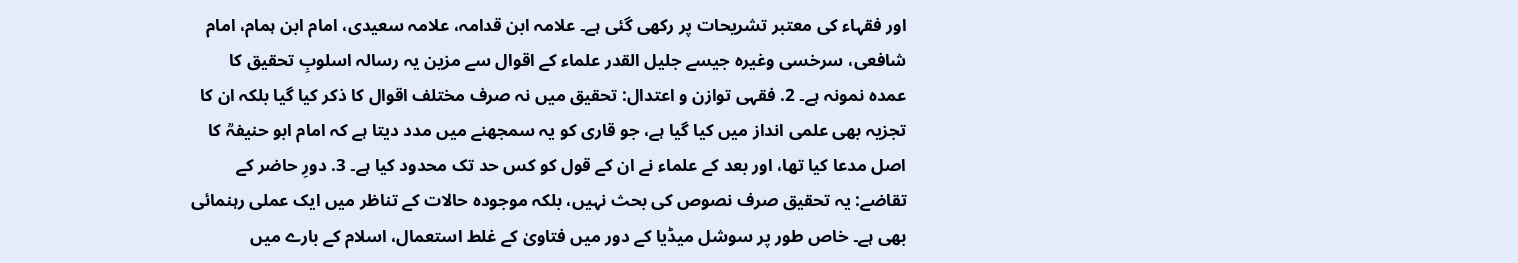اور فقہاء کی معتبر تشریحات پر رکھی گئی ہے۔ علامہ ابن قدامہ، علامہ سعیدی، امام ابن ہمام، امام شافعی، سرخسی وغیرہ جیسے جلیل القدر علماء کے اقوال سے مزین یہ رسالہ اسلوبِ تحقیق کا عمدہ نمونہ ہے۔ 2. فقہی توازن و اعتدال: تحقیق میں نہ صرف مختلف اقوال کا ذکر کیا گیا بلکہ ان کا تجزیہ بھی علمی انداز میں کیا گیا ہے، جو قاری کو یہ سمجھنے میں مدد دیتا ہے کہ امام ابو حنیفہؒ کا اصل مدعا کیا تھا، اور بعد کے علماء نے ان کے قول کو کس حد تک محدود کیا ہے۔ 3. دورِ حاضر کے تقاضے: یہ تحقیق صرف نصوص کی بحث نہیں، بلکہ موجودہ حالات کے تناظر میں ایک عملی رہنمائی بھی ہے۔ خاص طور پر سوشل میڈیا کے دور میں فتاویٰ کے غلط استعمال، اسلام کے بارے میں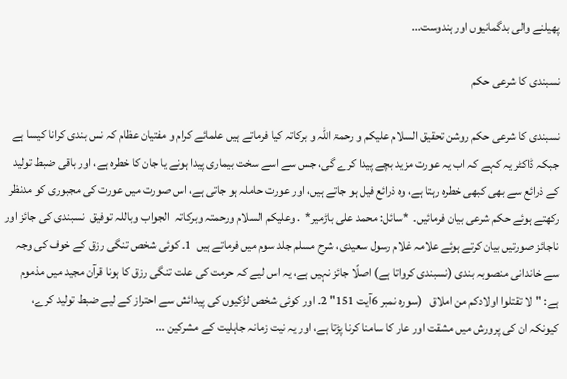پھیلنے والی بدگمانیوں اور ہندوست...

نسبندی کا شرعی حکم

نسبندی کا شرعی حکم روشن تحقیق السلام علیکم و رحمۃ اللہ و برکاتہ کیا فرماتے ہیں علمائے کرام و مفتیان عظام کہ نس بندی کرانا کیسا ہے جبکہ ڈاکٹر یہ کہے کہ اب یہ عورت مزید بچے پیدا کرے گی، جس سے اسے سخت بیماری پیدا ہونے یا جان کا خطرہ ہے، اور باقی ضبط تولید کے ذرائع سے بھی کبھی خطرہ رہتا ہے، وہ ذرائع فیل ہو جاتے ہیں، اور عورت حاملہ ہو جاتی ہے، اس صورت میں عورت کی مجبوری کو مدنظر رکھتے ہوئے حکم شرعی بیان فرمائیں۔  *سائل: محمد علی باڑمیر*  . وعلیکم السلام ورحمتہ وبرکاتہ  الجواب وباللہ توفیق  نسبندی کی جائز اور ناجائز صورتیں بیان کرتے ہوئے علامہ غلام رسول سعیدی، شرح مسلم جلد سوم میں فرماتے ہیں  1۔ کوئی شخص تنگی رزق کے خوف کی وجہ سے خاندانی منصوبہ بندی (نسبندی کرواتا ہے) اصلًا جائز نہیں ہے، یہ اس لیے کہ حرمت کی علت تنگی رزق کا ہونا قرآن مجید میں مذموم ہے: "لا تقتلوا اولادکم من املاق   (سورہ نمبر 6آیت 151" 2۔ اور کوئی شخص لڑکیوں کی پیدائش سے احتراز کے لیے ضبط تولید کرے، کیونکہ ان کی پرورش میں مشقت اور عار کا سامنا کرنا پڑتا ہے، اور یہ نیت زمانہ جاہلیت کے مشرکین ...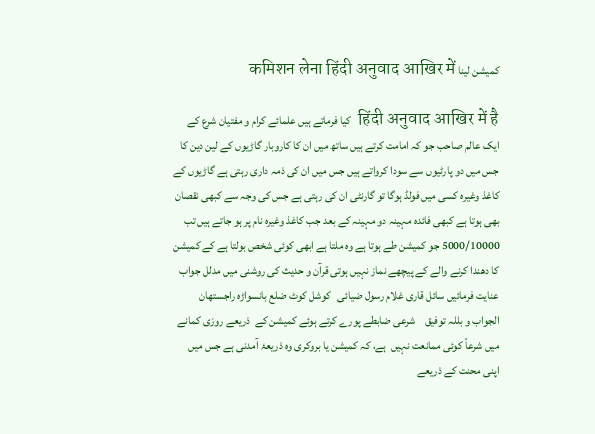کمیشن لینا कमिशन लेना हिंदी अनुवाद आखिर में

हिंदी अनुवाद आखिर में है  کیا فرماتے ہیں علمائے کرام و مفتیان شرع کے ایک عالم صاحب جو کہ امامت کرتے ہیں ساتھ میں ان کا کاروبار گاڑیوں کے لین دین کا جس میں دو پارٹیوں سے سودا کرواتے ہیں جس میں ان کی ذمہ داری رہتی ہے گاڑیوں کے کاغذ وغیرہ کسی میں فولڈ ہوگا تو گارنٹی ان کی رہتی ہے جس کی وجہ سے کبھی نقصان بھی ہوتا ہے کبھی فائدہ مہینہ دو مہینہ کے بعد جب کاغذ وغیرہ نام پر ہو جاتے ہیں تب 5000/10000 جو کمیشن طے ہوتا ہے وہ ملتا ہے ابھی کوئی شخص بولتا ہے کے کمیشن کا دھندا کرنے والے کے پیچھے نماز نہیں ہوتی قرآن و حدیث کی روشنی میں مدلل جواب عنایت فرمائیں سائل قاری غلام رسول ضیائی   کوشل کوٹ ضلع بانسواڑہ راجستھان الجواب و بللہ توفیق    شرعی ضابطے پورے کرتے ہوئے کمیشن کے  ذریعے روزی کمانے میں شرعاً کوئی ممانعت نہیں  ہے، کہ کمیشن یا بروکری وہ ذریعۂ آمدنی ہے جس میں اپنی محنت کے ذریعے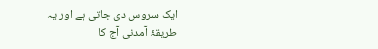ایک سروس دی جاتی ہے اور یہ طریقۂ آمدنی آج کا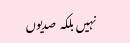نہیں بلکہ  صدیوں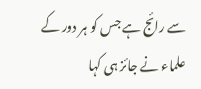سے رائج ہے جس کو ہر دور کے علماء نے جائز ہی کہا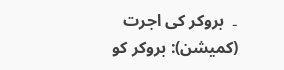۔  بروکر کی اجرت (کمیشن): بروکر کو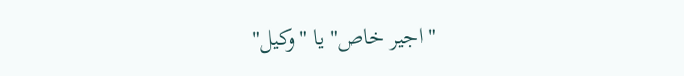"اجیر خاص" یا "وکیل"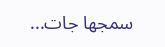سمجھا جات...